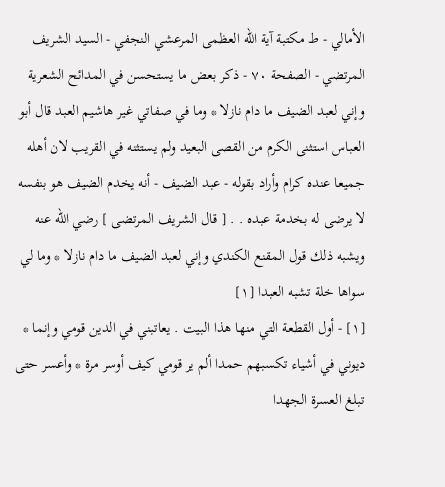الأمالي - ط مكتبة آية الله العظمى المرعشي النجفي - السيد الشريف المرتضي - الصفحة ٧٠ - ذكر بعض ما يستحسن في المدائح الشعرية
وإني لعبد الضيف ما دام نازلا * وما في صفاتي غير هاشيم العبد قال أبو العباس استثنى الكرم من القصى البعيد ولم يستثنه في القريب لان أهله جميعا عنده كرام وأراد بقوله - عبد الضيف - أنه يخدم الضيف هو بنفسه لا يرضى له بخدمة عبده . . [ قال الشريف المرتضى ] رضي الله عنه ويشبه ذلك قول المقنع الكندي وإني لعبد الضيف ما دام نازلا * وما لي سواها خلة تشبه العبدا [١]
[١] - أول القطعة التي منها هذا البيت . يعاتبني في الدين قومي وإنما * ديوني في أشياء تكسبهم حمدا ألم ير قومي كيف أوسر مرة * وأعسر حتى تبلغ العسرة الجهدا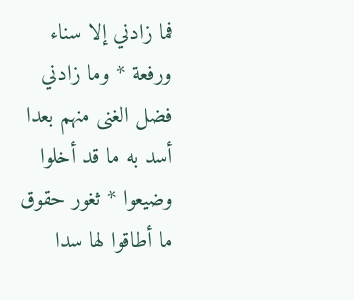فما زادني إلا سناء ورفعة * وما زادني فضل الغنى منهم بعدا أسد به ما قد أخلوا وضيعوا * ثغور حقوق ما أطاقوا لها سدا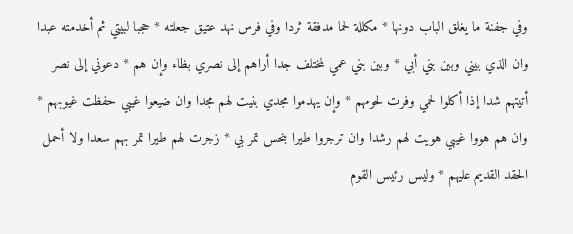وفي جفنة ما يغلق الباب دونها * مكللة لحما مدفقة ثردا وفي فرس نهد عتيق جعلته * حجبا لبيتي ثم أخدمته عبدا وان الذي بيني وبين بني أبي * وبين بني عمي لمختلف جدا أراهم إلى نصري بظاء وإن هم * دعوني إلى نصر أتيتهم شدا إذا أكلوا لحمي وفرت لحومهم * وإن يهدموا مجدي بنيت لهم مجدا وان ضيعوا غيبي حفظت غيوبهم * وان هم هووا غيبي هويت لهم رشدا وان ترجروا طيرا بنحس تمر بي * زجرت لهم طيرا تمر بهم سعدا ولا أحمل الحقد القديم عليهم * وليس رئيس القوم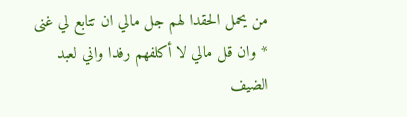من يحمل الحقدا لهم جل مالي ان تتابع لي غنى * وان قل مالي لا أكلفهم رفدا واني لعبد الضيف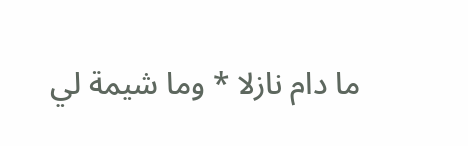ما دام نازلا * وما شيمة لي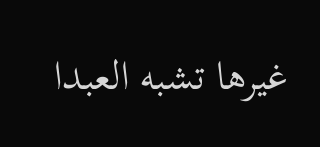غيرها تشبه العبدا